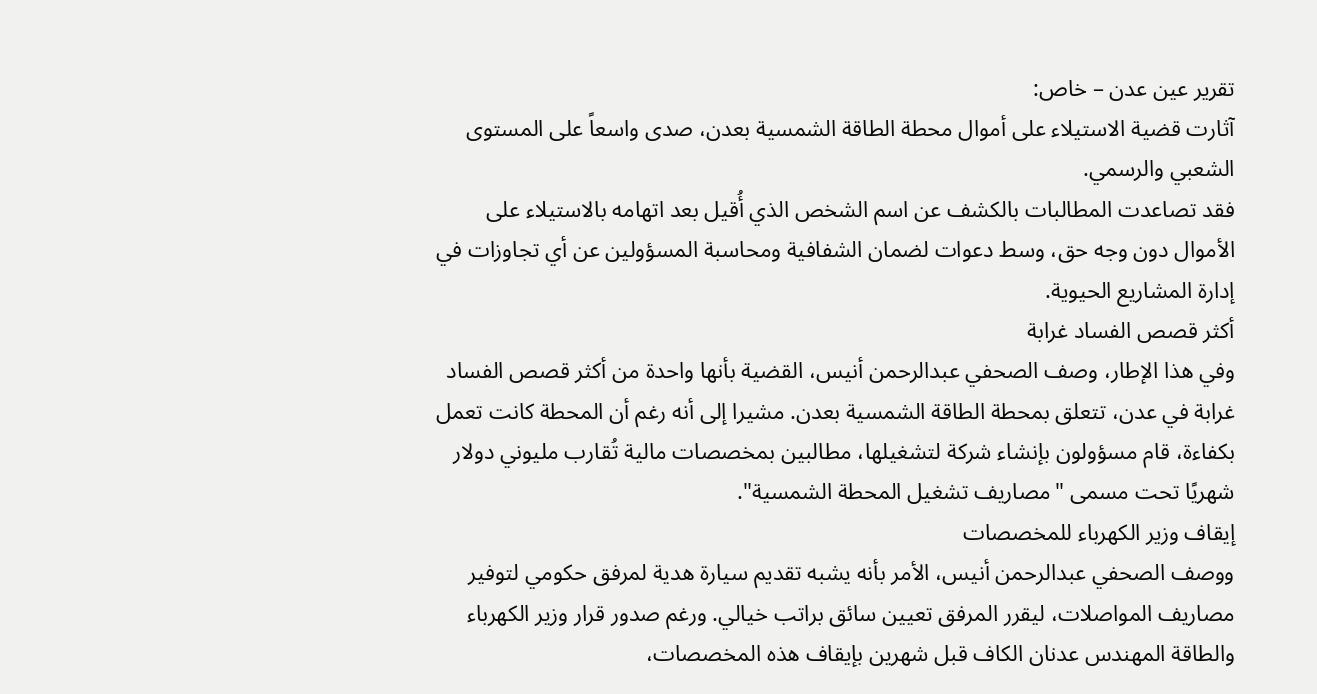تقرير عين عدن – خاص:
آثارت قضية الاستيلاء على أموال محطة الطاقة الشمسية بعدن، صدى واسعاً على المستوى الشعبي والرسمي.
فقد تصاعدت المطالبات بالكشف عن اسم الشخص الذي أُقيل بعد اتهامه بالاستيلاء على الأموال دون وجه حق، وسط دعوات لضمان الشفافية ومحاسبة المسؤولين عن أي تجاوزات في إدارة المشاريع الحيوية.
أكثر قصص الفساد غرابة
وفي هذا الإطار، وصف الصحفي عبدالرحمن أنيس، القضية بأنها واحدة من أكثر قصص الفساد غرابة في عدن، تتعلق بمحطة الطاقة الشمسية بعدن. مشيرا إلى أنه رغم أن المحطة كانت تعمل بكفاءة، قام مسؤولون بإنشاء شركة لتشغيلها، مطالبين بمخصصات مالية تُقارب مليوني دولار شهريًا تحت مسمى "مصاريف تشغيل المحطة الشمسية".
إيقاف وزير الكهرباء للمخصصات
ووصف الصحفي عبدالرحمن أنيس، الأمر بأنه يشبه تقديم سيارة هدية لمرفق حكومي لتوفير مصاريف المواصلات، ليقرر المرفق تعيين سائق براتب خيالي. ورغم صدور قرار وزير الكهرباء والطاقة المهندس عدنان الكاف قبل شهرين بإيقاف هذه المخصصات،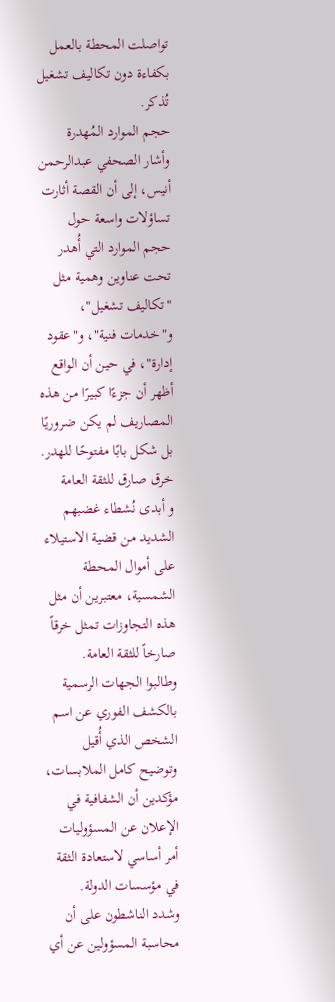تواصلت المحطة بالعمل بكفاءة دون تكاليف تشغيل تُذكر.
حجم الموارد المُهدرة
وأشار الصحفي عبدالرحمن أنيس، إلى أن القصة أثارت تساؤلات واسعة حول حجم الموارد التي أُهدر تحت عناوين وهمية مثل "تكاليف تشغيل"، و"خدمات فنية"، و"عقود إدارة"، في حين أن الواقع أظهر أن جزءًا كبيرًا من هذه المصاريف لم يكن ضروريًا بل شكل بابًا مفتوحًا للهدر.
خرق صارق للثقة العامة
و أبدى نُشطاء غضبهم الشديد من قضية الاستيلاء على أموال المحطة الشمسية، معتبرين أن مثل هذه التجاوزات تمثل خرقاً صارخاً للثقة العامة.
وطالبوا الجهات الرسمية بالكشف الفوري عن اسم الشخص الذي أُقيل وتوضيح كامل الملابسات، مؤكدين أن الشفافية في الإعلان عن المسؤوليات أمر أساسي لاستعادة الثقة في مؤسسات الدولة.
وشدد الناشطون على أن محاسبة المسؤولين عن أي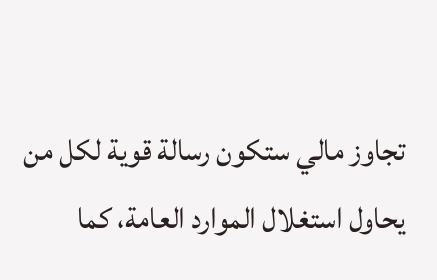تجاوز مالي ستكون رسالة قوية لكل من يحاول استغلال الموارد العامة، كما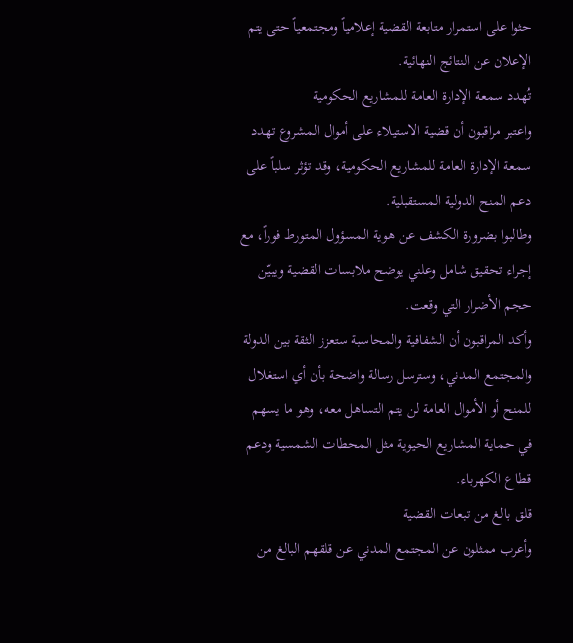حثوا على استمرار متابعة القضية إعلامياً ومجتمعياً حتى يتم الإعلان عن النتائج النهائية.
تُهدد سمعة الإدارة العامة للمشاريع الحكومية
واعتبر مراقبون أن قضية الاستيلاء على أموال المشروع تهدد سمعة الإدارة العامة للمشاريع الحكومية، وقد تؤثر سلباً على دعم المنح الدولية المستقبلية.
وطالبوا بضرورة الكشف عن هوية المسؤول المتورط فوراً، مع إجراء تحقيق شامل وعلني يوضح ملابسات القضية ويبيّن حجم الأضرار التي وقعت.
وأكد المراقبون أن الشفافية والمحاسبة ستعزز الثقة بين الدولة والمجتمع المدني، وسترسل رسالة واضحة بأن أي استغلال للمنح أو الأموال العامة لن يتم التساهل معه، وهو ما يسهم في حماية المشاريع الحيوية مثل المحطات الشمسية ودعم قطاع الكهرباء.
قلق بالغ من تبعات القضية
وأعرب ممثلون عن المجتمع المدني عن قلقهم البالغ من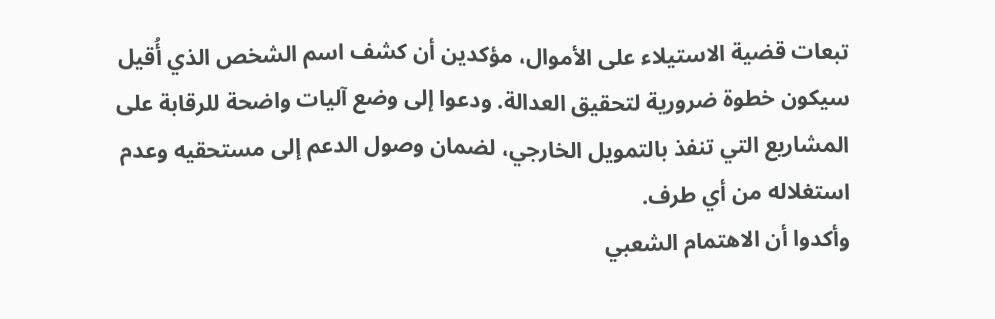تبعات قضية الاستيلاء على الأموال، مؤكدين أن كشف اسم الشخص الذي أُقيل سيكون خطوة ضرورية لتحقيق العدالة. ودعوا إلى وضع آليات واضحة للرقابة على المشاريع التي تنفذ بالتمويل الخارجي، لضمان وصول الدعم إلى مستحقيه وعدم استغلاله من أي طرف.
وأكدوا أن الاهتمام الشعبي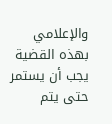والإعلامي بهذه القضية يجب أن يستمر حتى يتم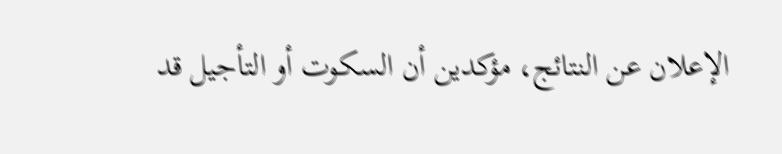الإعلان عن النتائج، مؤكدين أن السكوت أو التأجيل قد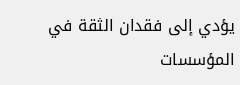يؤدي إلى فقدان الثقة في المؤسسات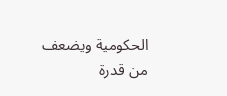الحكومية ويضعف من قدرة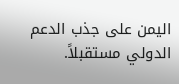اليمن على جذب الدعم الدولي مستقبلاً.